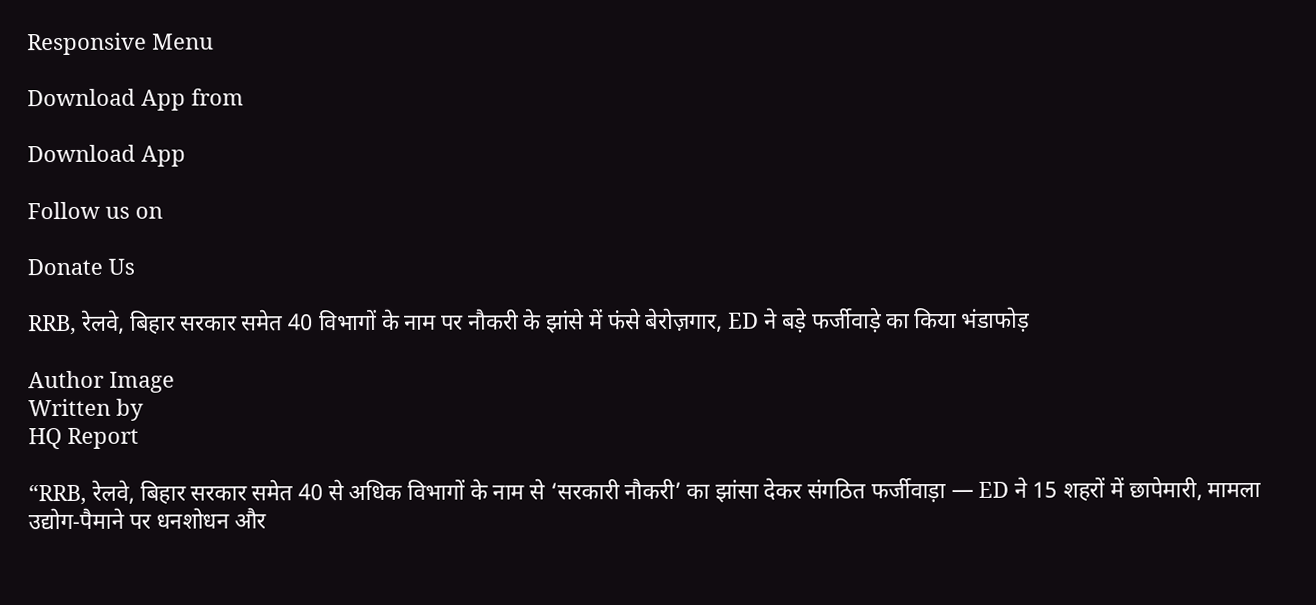Responsive Menu

Download App from

Download App

Follow us on

Donate Us

RRB, रेलवे, बिहार सरकार समेत 40 विभागों के नाम पर नौकरी के झांसे में फंसे बेरोज़गार, ED ने बड़े फर्जीवाड़े का किया भंडाफोड़

Author Image
Written by
HQ Report

“RRB, रेलवे, बिहार सरकार समेत 40 से अधिक विभागों के नाम से ‘सरकारी नौकरी’ का झांसा देकर संगठित फर्जीवाड़ा — ED ने 15 शहरों में छापेमारी, मामला उद्योग‑पैमाने पर धनशोधन और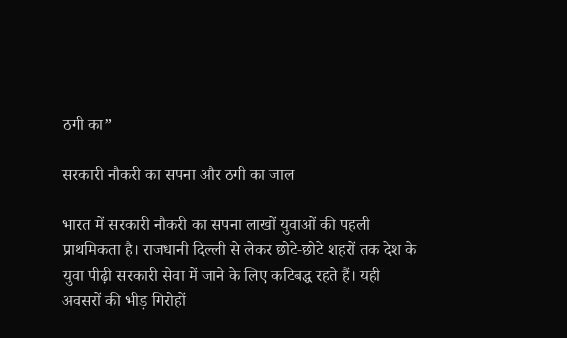ठगी का”

सरकारी नौकरी का सपना और ठगी का जाल

भारत में सरकारी नौकरी का सपना लाखों युवाओं की पहली प्राथमिकता है। राजधानी दिल्ली से लेकर छोटे‑छोटे शहरों तक देश के युवा पीढ़ी सरकारी सेवा में जाने के लिए कटिबद्ध रहते हैं। यही अवसरों की भीड़ गिरोहों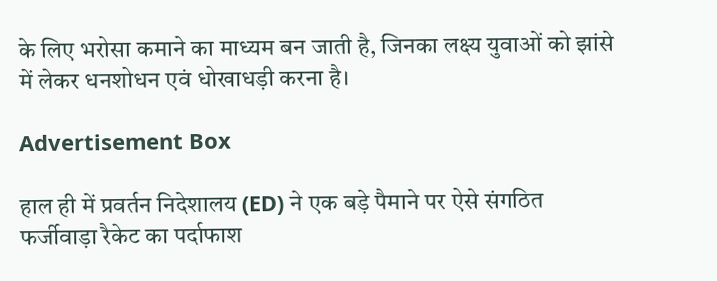के लिए भरोसा कमाने का माध्यम बन जाती है, जिनका लक्ष्य युवाओं को झांसे में लेकर धनशोधन एवं धोखाधड़ी करना है।

Advertisement Box

हाल ही में प्रवर्तन निदेशालय (ED) ने एक बड़े पैमाने पर ऐसे संगठित फर्जीवाड़ा रैकेट का पर्दाफाश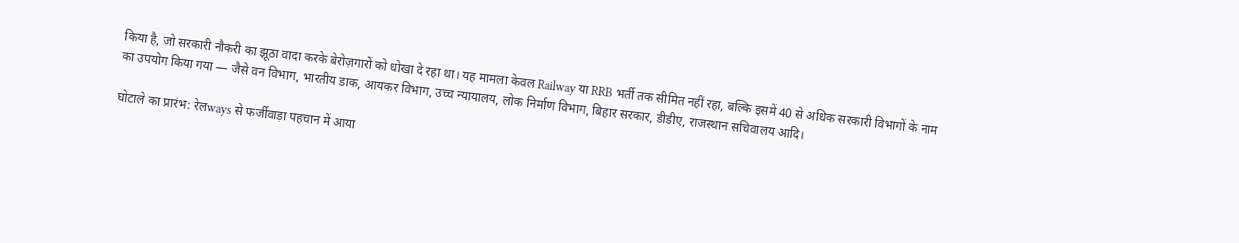किया है, जो सरकारी नौकरी का झूठा वादा करके बेरोज़गारों को धोखा दे रहा था। यह मामला केवल Railway या RRB भर्ती तक सीमित नहीं रहा, बल्कि इसमें 40 से अधिक सरकारी विभागों के नाम का उपयोग किया गया — जैसे वन विभाग, भारतीय डाक, आयकर विभाग, उच्च न्यायालय, लोक निर्माण विभाग, बिहार सरकार, डीडीए, राजस्थान सचिवालय आदि।

घोटाले का प्रारंभ: रेलways से फर्जीवाड़ा पहचान में आया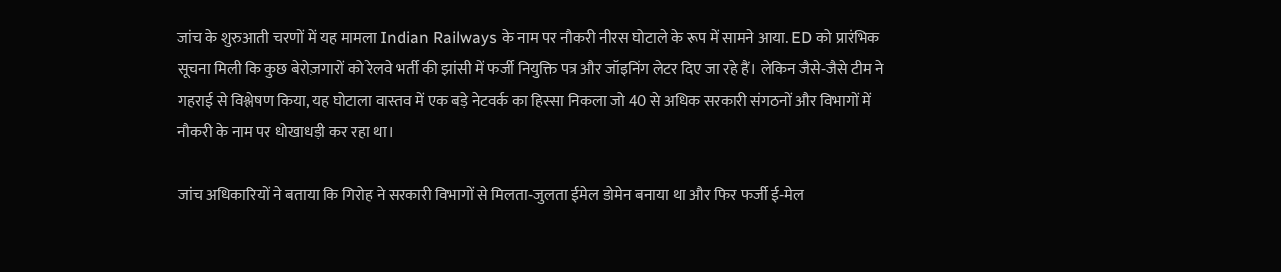जांच के शुरुआती चरणों में यह मामला Indian Railways के नाम पर नौकरी नीरस घोटाले के रूप में सामने आया. ED को प्रारंभिक सूचना मिली कि कुछ बेरोज़गारों को रेलवे भर्ती की झांसी में फर्जी नियुक्ति पत्र और जॉइनिंग लेटर दिए जा रहे हैं। लेकिन जैसे‑जैसे टीम ने गहराई से विश्लेषण किया, यह घोटाला वास्तव में एक बड़े नेटवर्क का हिस्सा निकला जो 40 से अधिक सरकारी संगठनों और विभागों में नौकरी के नाम पर धोखाधड़ी कर रहा था।

जांच अधिकारियों ने बताया कि गिरोह ने सरकारी विभागों से मिलता‑जुलता ईमेल डोमेन बनाया था और फिर फर्जी ई‑मेल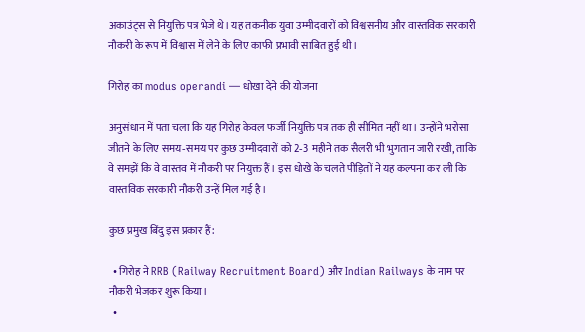अकाउंट्स से नियुक्ति पत्र भेजे थे। यह तकनीक युवा उम्मीदवारों को विश्वसनीय और वास्तविक सरकारी नौकरी के रूप में विश्वास में लेने के लिए काफी प्रभावी साबित हुई थी।

गिरोह का modus operandi — धोखा देने की योजना

अनुसंधान में पता चला कि यह गिरोह केवल फर्जी नियुक्ति पत्र तक ही सीमित नहीं था। उन्होंने भरोसा जीतने के लिए समय‑समय पर कुछ उम्मीदवारों को 2‑3 महीने तक सैलरी भी भुगतान जारी रखी, ताकि वे समझें कि वे वास्तव में नौकरी पर नियुक्त हैं। इस धोखे के चलते पीड़ितों ने यह कल्पना कर ली कि वास्तविक सरकारी नौकरी उन्हें मिल गई है।

कुछ प्रमुख बिंदु इस प्रकार हैं:

  • गिरोह ने RRB (Railway Recruitment Board) और Indian Railways के नाम पर नौकरी भेजकर शुरू किया।
  •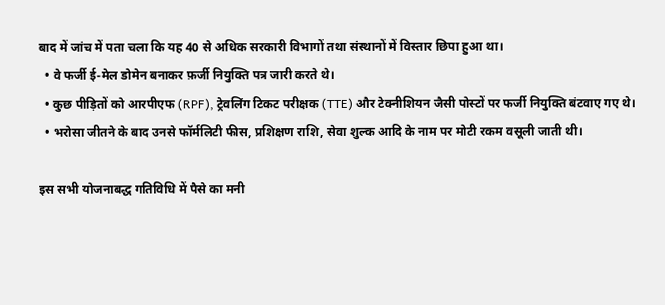बाद में जांच में पता चला कि यह 40 से अधिक सरकारी विभागों तथा संस्थानों में विस्तार छिपा हुआ था।
  • वे फर्जी ई‑मेल डोमेन बनाकर फ़र्जी नियुक्ति पत्र जारी करते थे।
  • कुछ पीड़ितों को आरपीएफ (RPF), ट्रेवलिंग टिकट परीक्षक (TTE) और टेक्नीशियन जैसी पोस्टों पर फर्जी नियुक्ति बंटवाए गए थे।
  • भरोसा जीतने के बाद उनसे फॉर्मलिटी फीस, प्रशिक्षण राशि, सेवा शुल्क आदि के नाम पर मोटी रकम वसूली जाती थी।

इस सभी योजनाबद्ध गतिविधि में पैसे का मनी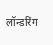लॉन्डरिंग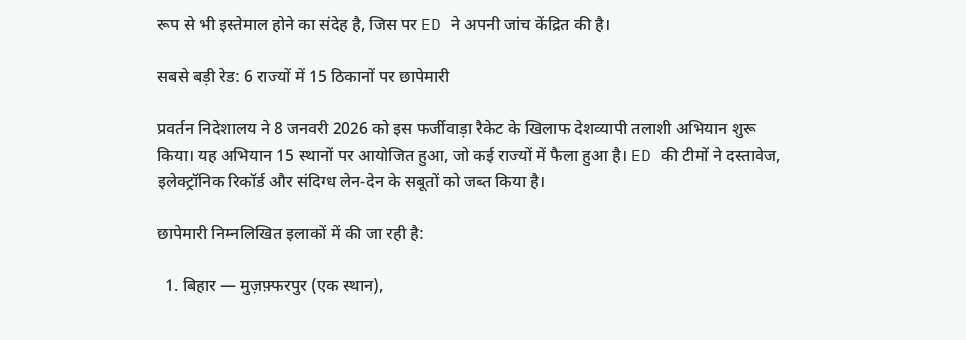रूप से भी इस्तेमाल होने का संदेह है, जिस पर ED ने अपनी जांच केंद्रित की है।

सबसे बड़ी रेड: 6 राज्यों में 15 ठिकानों पर छापेमारी

प्रवर्तन निदेशालय ने 8 जनवरी 2026 को इस फर्जीवाड़ा रैकेट के खिलाफ देशव्यापी तलाशी अभियान शुरू किया। यह अभियान 15 स्थानों पर आयोजित हुआ, जो कई राज्यों में फैला हुआ है। ED की टीमों ने दस्तावेज, इलेक्ट्रॉनिक रिकॉर्ड और संदिग्ध लेन‑देन के सबूतों को जब्त किया है।

छापेमारी निम्नलिखित इलाकों में की जा रही है:

  1. बिहार — मुज़फ़्फरपुर (एक स्थान),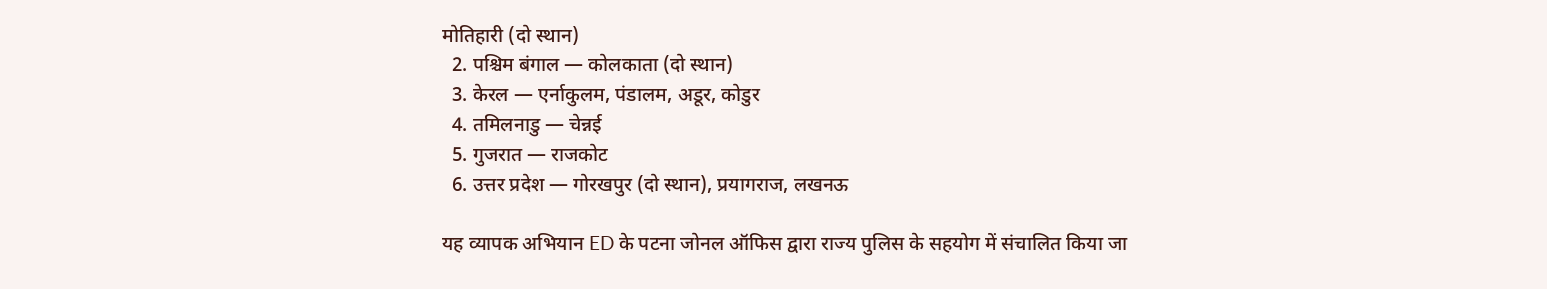मोतिहारी (दो स्थान)
  2. पश्चिम बंगाल — कोलकाता (दो स्थान)
  3. केरल — एर्नाकुलम, पंडालम, अडूर, कोडुर
  4. तमिलनाडु — चेन्नई
  5. गुजरात — राजकोट
  6. उत्तर प्रदेश — गोरखपुर (दो स्थान), प्रयागराज, लखनऊ

यह व्यापक अभियान ED के पटना जोनल ऑफिस द्वारा राज्य पुलिस के सहयोग में संचालित किया जा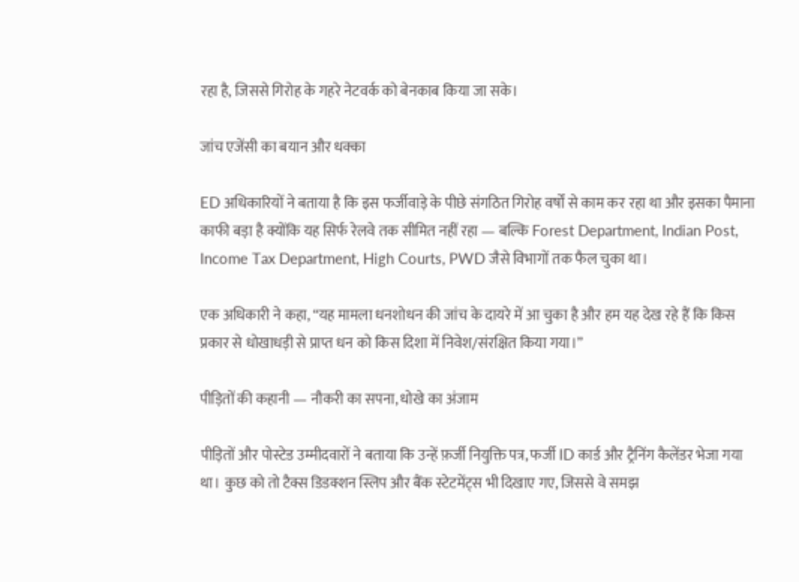रहा है, जिससे गिरोह के गहरे नेटवर्क को बेनकाब किया जा सके।

जांच एजेंसी का बयान और धक्का

ED अधिकारियों ने बताया है कि इस फर्जीवाड़े के पीछे संगठित गिरोह वर्षों से काम कर रहा था और इसका पैमाना काफी बड़ा है क्योंकि यह सिर्फ रेलवे तक सीमित नहीं रहा — बल्कि Forest Department, Indian Post, Income Tax Department, High Courts, PWD जैसे विभागों तक फैल चुका था।

एक अधिकारी ने कहा, “यह मामला धनशोधन की जांच के दायरे में आ चुका है और हम यह देख रहे हैं कि किस प्रकार से धोखाधड़ी से प्राप्त धन को किस दिशा में निवेश/संरक्षित किया गया।”

पीड़ितों की कहानी — नौकरी का सपना, धोखे का अंजाम

पीड़ितों और पोस्टेड उम्मीदवारों ने बताया कि उन्हें फ़र्जी नियुक्ति पत्र, फर्जी ID कार्ड और ट्रैनिंग कैलेंडर भेजा गया था। कुछ को तो टैक्स डिडक्शन स्लिप और बैंक स्टेटमेंट्स भी दिखाए गए, जिससे वे समझ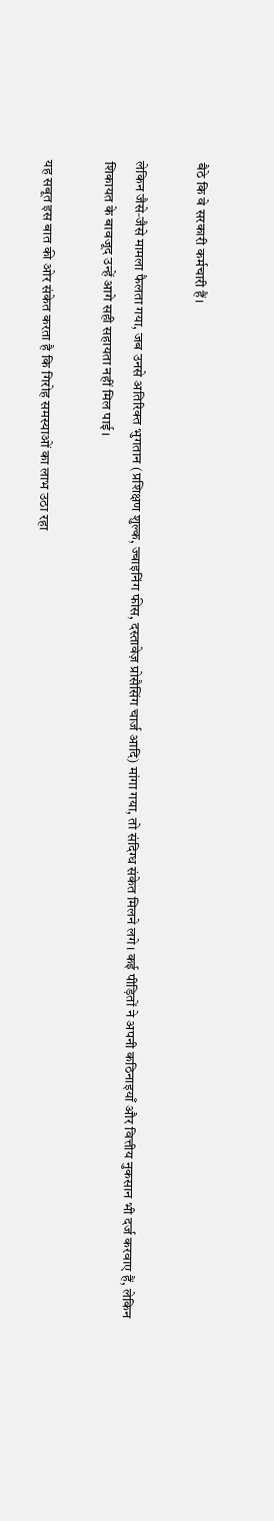बैठे कि वे सरकारी कर्मचारी हैं।

लेकिन जैसे‑जैसे मामला फैलता गया, जब उनसे अतिरिक्त भुगतान (प्रशिक्षण शुल्क, ज्वाइनिंग फीस, दस्तावेज़ प्रोसैसिंग चार्ज आदि) मांगा गया, तो संदिग्ध संकेत मिलने लगे। कई पीड़ितों ने अपनी कठिनाइयाँ और वित्तीय नुकसान भी दर्ज करवाए हैं, लेकिन शिकायत के बावजूद उन्हें आगे सही सहायता नहीं मिल पाई।

यह सबूत इस बात की ओर संकेत करता है कि गिरोह समस्याओं का लाभ उठा रहा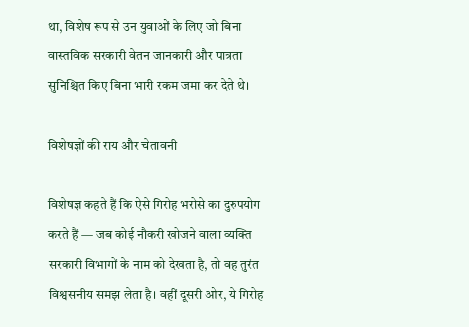था, विशेष रूप से उन युवाओं के लिए जो बिना वास्तविक सरकारी वेतन जानकारी और पात्रता सुनिश्चित किए बिना भारी रकम जमा कर देते थे।

विशेषज्ञों की राय और चेतावनी

विशेषज्ञ कहते हैं कि ऐसे गिरोह भरोसे का दुरुपयोग करते हैं — जब कोई नौकरी खोजने वाला व्यक्ति सरकारी विभागों के नाम को देखता है, तो वह तुरंत विश्वसनीय समझ लेता है। वहीं दूसरी ओर, ये गिरोह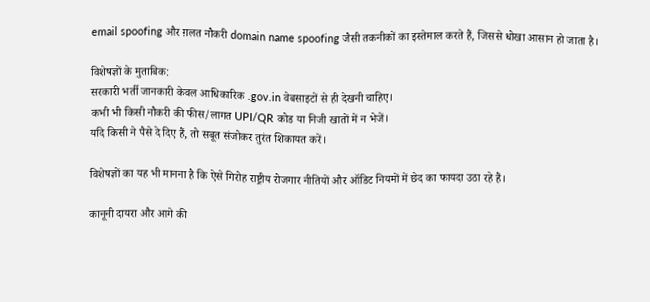email spoofing और ग़लत नौकरी domain name spoofing जैसी तकनीकों का इस्तेमाल करते हैं, जिससे धोखा आसान हो जाता है।

विशेषज्ञों के मुताबिक:
सरकारी भर्ती जानकारी केवल आधिकारिक .gov.in वेबसाइटों से ही देखनी चाहिए।
कभी भी किसी नौकरी की फीस/लागत UPI/QR कोड या निजी खातों में न भेजें।
यदि किसी ने पैसे दे दिए हैं, तो सबूत संजोकर तुरंत शिकायत करें।

विशेषज्ञों का यह भी मानना है कि ऐसे गिरोह राष्ट्रीय रोजगार नीतियों और ऑडिट नियमों में छेद का फायदा उठा रहे हैं।

कानूनी दायरा और आगे की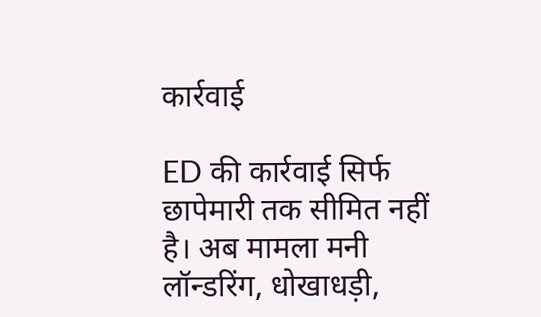कार्रवाई

ED की कार्रवाई सिर्फ छापेमारी तक सीमित नहीं है। अब मामला मनी लॉन्डरिंग, धोखाधड़ी,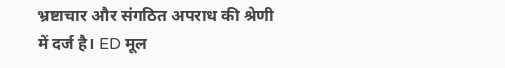भ्रष्टाचार और संगठित अपराध की श्रेणी में दर्ज है। ED मूल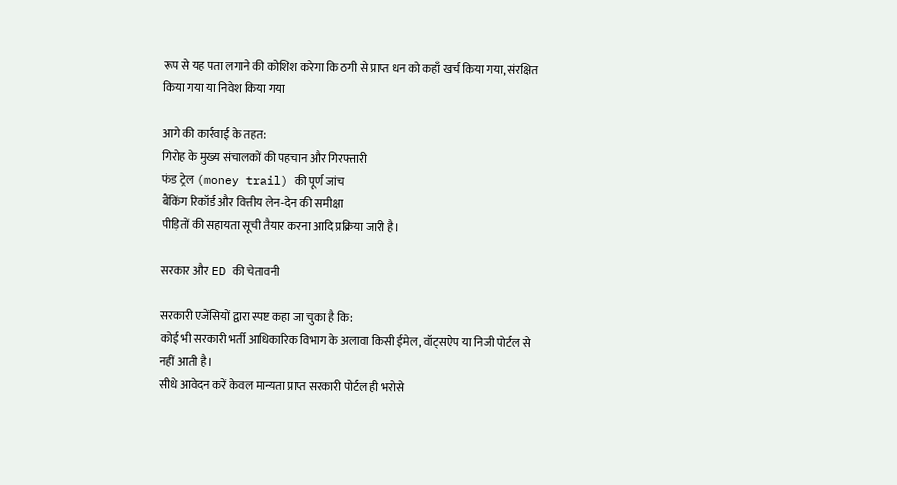रूप से यह पता लगाने की कोशिश करेगा कि ठगी से प्राप्त धन को कहाँ खर्च किया गया, संरक्षित किया गया या निवेश किया गया

आगे की कार्रवाई के तहत:
गिरोह के मुख्य संचालकों की पहचान और गिरफ्तारी
फंड ट्रेल (money trail) की पूर्ण जांच
बैंकिंग रिकॉर्ड और वित्तीय लेन‑देन की समीक्षा
पीड़ितों की सहायता सूची तैयार करना आदि प्रक्रिया जारी है।

सरकार और ED की चेतावनी

सरकारी एजेंसियों द्वारा स्पष्ट कहा जा चुका है कि:
कोई भी सरकारी भर्ती आधिकारिक विभाग के अलावा किसी ईमेल, वॉट्सऐप या निजी पोर्टल से नहीं आती है।
सीधे आवेदन करें केवल मान्यता प्राप्त सरकारी पोर्टल ही भरोसे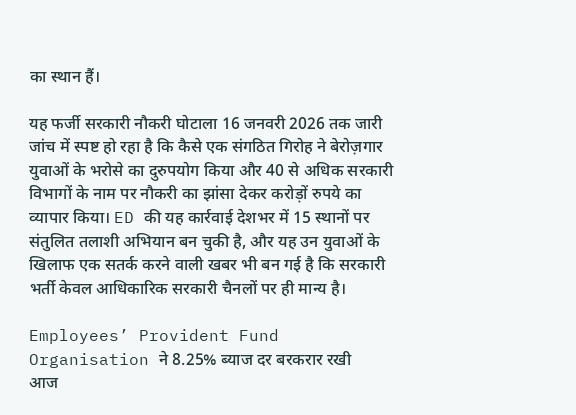का स्थान हैं।

यह फर्जी सरकारी नौकरी घोटाला 16 जनवरी 2026 तक जारी जांच में स्पष्ट हो रहा है कि कैसे एक संगठित गिरोह ने बेरोज़गार युवाओं के भरोसे का दुरुपयोग किया और 40 से अधिक सरकारी विभागों के नाम पर नौकरी का झांसा देकर करोड़ों रुपये का व्यापार किया। ED की यह कार्रवाई देशभर में 15 स्थानों पर संतुलित तलाशी अभियान बन चुकी है, और यह उन युवाओं के खिलाफ एक सतर्क करने वाली खबर भी बन गई है कि सरकारी भर्ती केवल आधिकारिक सरकारी चैनलों पर ही मान्य है।

Employees’ Provident Fund Organisation ने 8.25% ब्याज दर बरकरार रखी
आज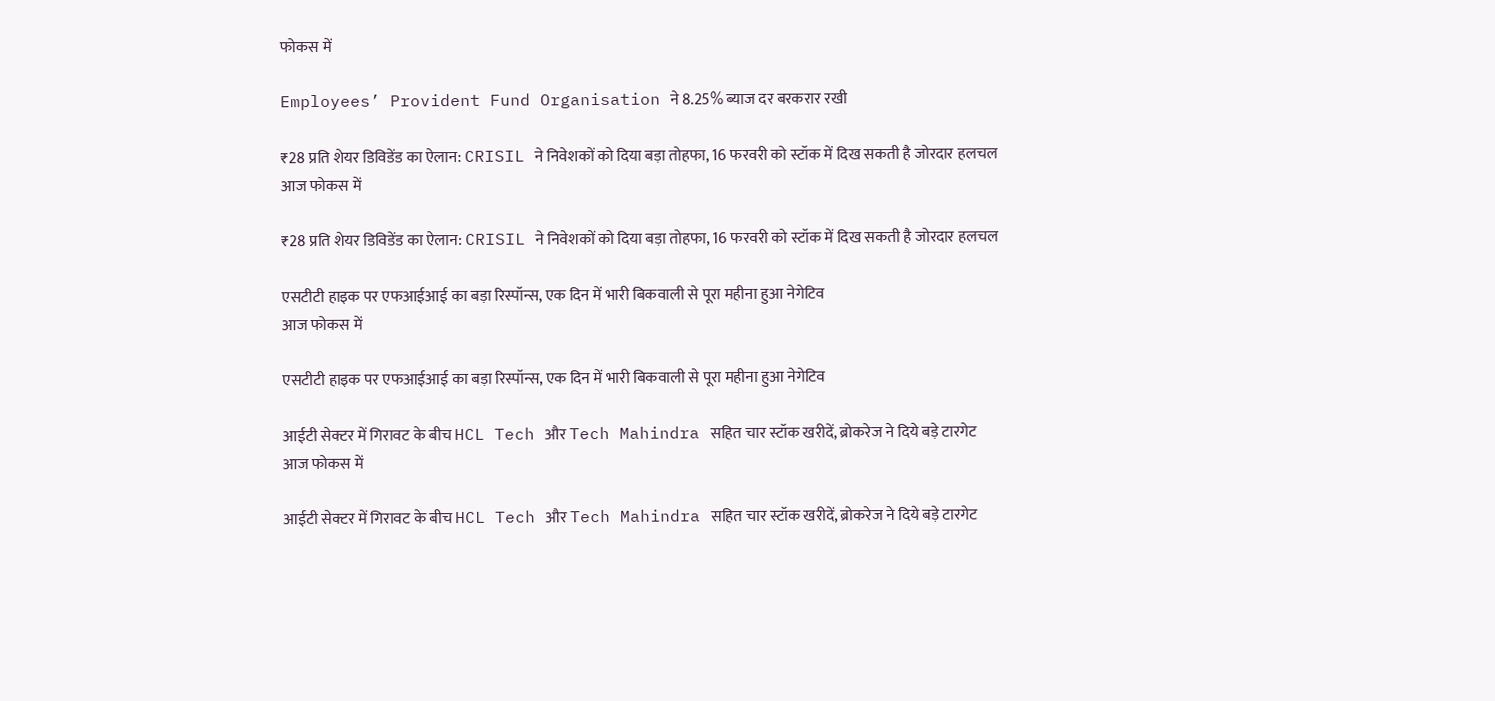फोकस में

Employees’ Provident Fund Organisation ने 8.25% ब्याज दर बरकरार रखी

₹28 प्रति शेयर डिविडेंड का ऐलान: CRISIL ने निवेशकों को दिया बड़ा तोहफा, 16 फरवरी को स्टॉक में दिख सकती है जोरदार हलचल
आज फोकस में

₹28 प्रति शेयर डिविडेंड का ऐलान: CRISIL ने निवेशकों को दिया बड़ा तोहफा, 16 फरवरी को स्टॉक में दिख सकती है जोरदार हलचल

एसटीटी हाइक पर एफआईआई का बड़ा रिस्पॉन्स, एक दिन में भारी बिकवाली से पूरा महीना हुआ नेगेटिव
आज फोकस में

एसटीटी हाइक पर एफआईआई का बड़ा रिस्पॉन्स, एक दिन में भारी बिकवाली से पूरा महीना हुआ नेगेटिव

आईटी सेक्टर में गिरावट के बीच HCL Tech और Tech Mahindra सहित चार स्टॉक खरीदें, ब्रोकरेज ने दिये बड़े टारगेट
आज फोकस में

आईटी सेक्टर में गिरावट के बीच HCL Tech और Tech Mahindra सहित चार स्टॉक खरीदें, ब्रोकरेज ने दिये बड़े टारगेट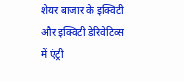शेयर बाजार के इक्विटी और इक्विटी डेरिवेटिव्स में एंट्री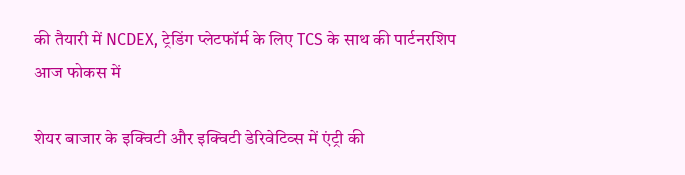की तैयारी में NCDEX, ट्रेडिंग प्लेटफॉर्म के लिए TCS के साथ की पार्टनरशिप
आज फोकस में

शेयर बाजार के इक्विटी और इक्विटी डेरिवेटिव्स में एंट्री की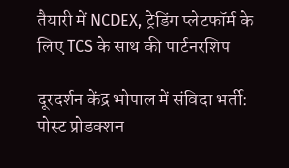तैयारी में NCDEX, ट्रेडिंग प्लेटफॉर्म के लिए TCS के साथ की पार्टनरशिप

दूरदर्शन केंद्र भोपाल में संविदा भर्ती: पोस्ट प्रोडक्शन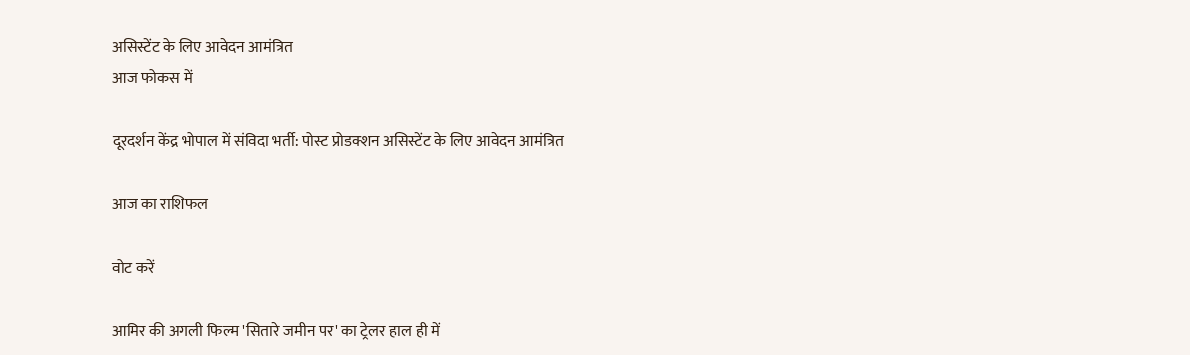असिस्टेंट के लिए आवेदन आमंत्रित
आज फोकस में

दूरदर्शन केंद्र भोपाल में संविदा भर्ती: पोस्ट प्रोडक्शन असिस्टेंट के लिए आवेदन आमंत्रित

आज का राशिफल

वोट करें

आमिर की अगली फिल्म 'सितारे जमीन पर' का ट्रेलर हाल ही में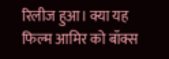रिलीज हुआ। क्या यह फिल्म आमिर को बॉक्स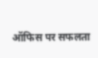ऑफिस पर सफलता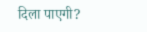दिला पाएगी?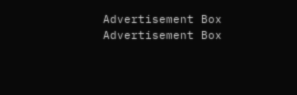Advertisement Box
Advertisement Box